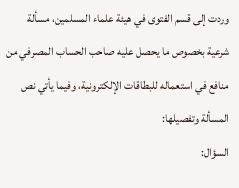وردت إلى قسم الفتوى في هيئة علماء المسلمين، مسألة شرعية بخصوص ما يحصل عليه صاحب الحساب المصرفي من منافع في استعماله للبطاقات الإلكترونية، وفيما يأتي نص المسألة وتفصيلها:
السؤال: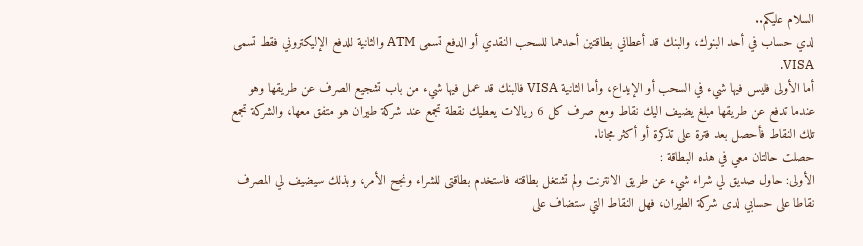السلام عليكم..
لدي حساب في أحد البنوك، والبنك قد أعطاني بطاقتين أحدهما للسحب النقدي أو الدفع تسمى ATM والثانية للدفع الإليكتروني فقط تسمى VISA.
أما الأولى فليس فيها شيء في السحب أو الإيداع، وأما الثانية VISA فالبنك قد عمل فيها شيء من باب تشجيع الصرف عن طريقها وهو عندما تدفع عن طريقها مبلغ يضيف اليك نقاط ومع صرف كل 6 ريالات يعطيك نقطة تجمع عند شركة طيران هو متفق معها، والشركة تجمع تلك النقاط فأحصل بعد فترة على تذكرة أو أكثر مجانا.
حصلت حالتان معي في هذه البطاقة :
الأولى: حاول صديق لي شراء شيء عن طريق الانترنت ولم تشتغل بطاقته فاستخدم بطاقتى للشراء ونجح الأمر، وبذلك سيضيف لي المصرف نقاطا على حسابي لدى شركة الطيران، فهل النقاط التي ستضاف على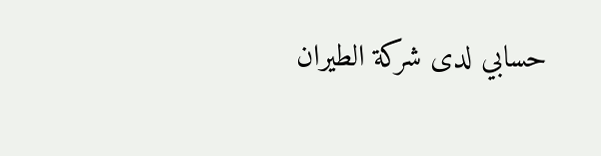حسابي لدى شركة الطيران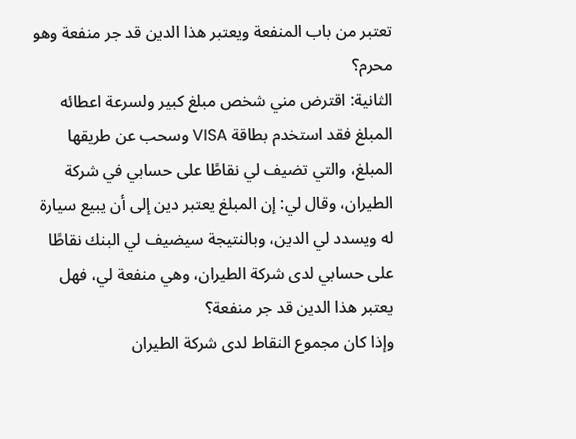تعتبر من باب المنفعة ويعتبر هذا الدين قد جر منفعة وهو محرم؟
الثانية: اقترض مني شخص مبلغ كبير ولسرعة اعطائه المبلغ فقد استخدم بطاقة VISA وسحب عن طريقها المبلغ، والتي تضيف لي نقاطًا على حسابي في شركة الطيران، وقال لي: إن المبلغ يعتبر دين إلى أن يبيع سيارة له ويسدد لي الدين، وبالنتيجة سيضيف لي البنك نقاطًا على حسابي لدى شركة الطيران، وهي منفعة لي، فهل يعتبر هذا الدين قد جر منفعة؟
وإذا كان مجموع النقاط لدى شركة الطيران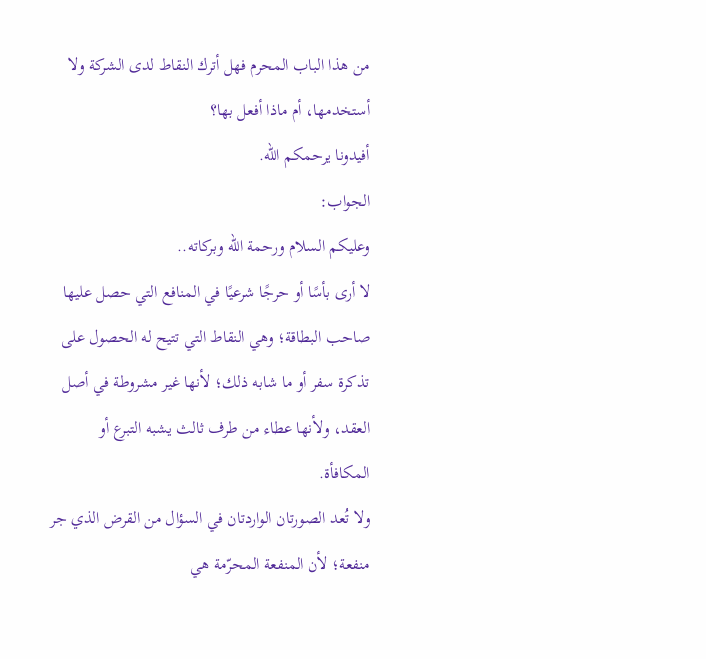من هذا الباب المحرم فهل أترك النقاط لدى الشركة ولا أستخدمها، أم ماذا أفعل بها؟
أفيدونا يرحمكم الله.
الجواب:
وعليكم السلام ورحمة الله وبركاته..
لا أرى بأسًا أو حرجًا شرعيًا في المنافع التي حصل عليها صاحب البطاقة؛ وهي النقاط التي تتيح له الحصول على تذكرة سفر أو ما شابه ذلك؛ لأنها غير مشروطة في أصل العقد، ولأنها عطاء من طرف ثالث يشبه التبرع أو المكافأة.
ولا تُعد الصورتان الواردتان في السؤال من القرض الذي جر منفعة؛ لأن المنفعة المحرّمة هي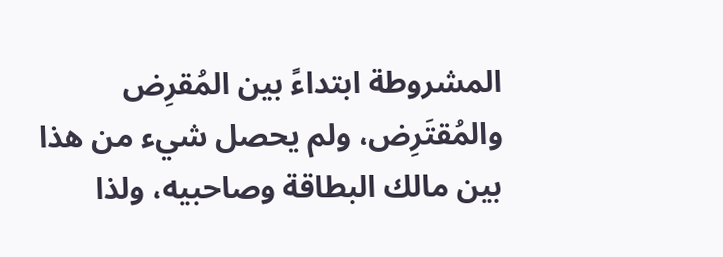المشروطة ابتداءً بين المُقرِض والمُقتَرِض، ولم يحصل شيء من هذا بين مالك البطاقة وصاحبيه، ولذا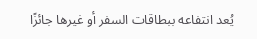يُعد انتفاعه ببطاقات السفر أو غيرها جائزًا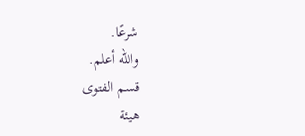شرعًا.
والله أعلم.
قسم الفتوى
هيئة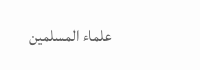علماء المسلمين